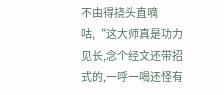不由得挠头直嘀咕,“这大师真是功力见长,念个经文还带招式的,一呼一喝还怪有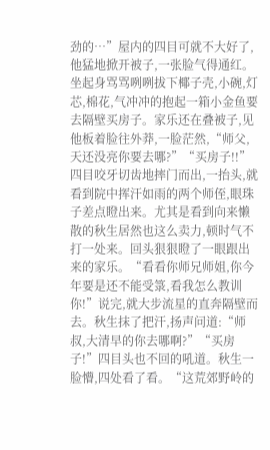劲的…”屋内的四目可就不大好了,他猛地掀开被子,一张脸气得通红。坐起身骂骂咧咧拔下椰子壳,小碗,灯芯,棉花,气冲冲的抱起一箱小金鱼要去隔壁买房子。家乐还在叠被子,见他板着脸往外莽,一脸茫然,“师父,天还没亮你要去哪?”“买房子!!”四目咬牙切齿地摔门而出,一抬头,就看到院中挥汗如雨的两个师侄,眼珠子差点瞪出来。尤其是看到向来懒散的秋生居然也这么卖力,顿时气不打一处来。回头狠狠瞪了一眼跟出来的家乐。“看看你师兄师姐,你今年要是还不能受箓,看我怎么教训你!”说完,就大步流星的直奔隔壁而去。秋生抹了把汗,扬声问道:“师叔,大清早的你去哪啊?”“买房子!”四目头也不回的吼道。秋生一脸懵,四处看了看。“这荒郊野岭的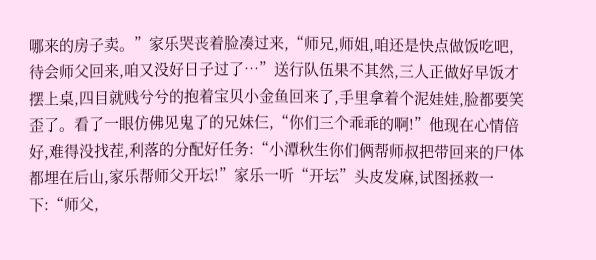哪来的房子卖。”家乐哭丧着脸凑过来,“师兄,师姐,咱还是快点做饭吃吧,待会师父回来,咱又没好日子过了…”送行队伍果不其然,三人正做好早饭才摆上桌,四目就贱兮兮的抱着宝贝小金鱼回来了,手里拿着个泥娃娃,脸都要笑歪了。看了一眼仿佛见鬼了的兄妹仨,“你们三个乖乖的啊!”他现在心情倍好,难得没找茬,利落的分配好任务:“小潭秋生你们俩帮师叔把带回来的尸体都埋在后山,家乐帮师父开坛!”家乐一听“开坛”头皮发麻,试图拯救一下:“师父,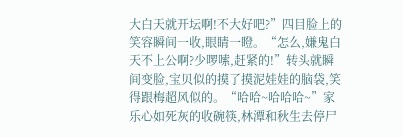大白天就开坛啊!不大好吧?”四目脸上的笑容瞬间一收,眼睛一瞪。“怎么,嫌鬼白天不上公啊?少啰嗦,赶紧的!”转头就瞬间变脸,宝贝似的摸了摸泥娃娃的脑袋,笑得跟梅超风似的。“哈哈~哈哈哈~”家乐心如死灰的收碗筷,林潭和秋生去停尸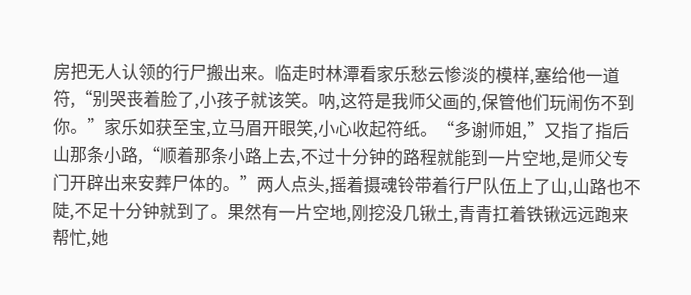房把无人认领的行尸搬出来。临走时林潭看家乐愁云惨淡的模样,塞给他一道符,“别哭丧着脸了,小孩子就该笑。呐,这符是我师父画的,保管他们玩闹伤不到你。”家乐如获至宝,立马眉开眼笑,小心收起符纸。“多谢师姐,”又指了指后山那条小路,“顺着那条小路上去,不过十分钟的路程就能到一片空地,是师父专门开辟出来安葬尸体的。”两人点头,摇着摄魂铃带着行尸队伍上了山,山路也不陡,不足十分钟就到了。果然有一片空地,刚挖没几锹土,青青扛着铁锹远远跑来帮忙,她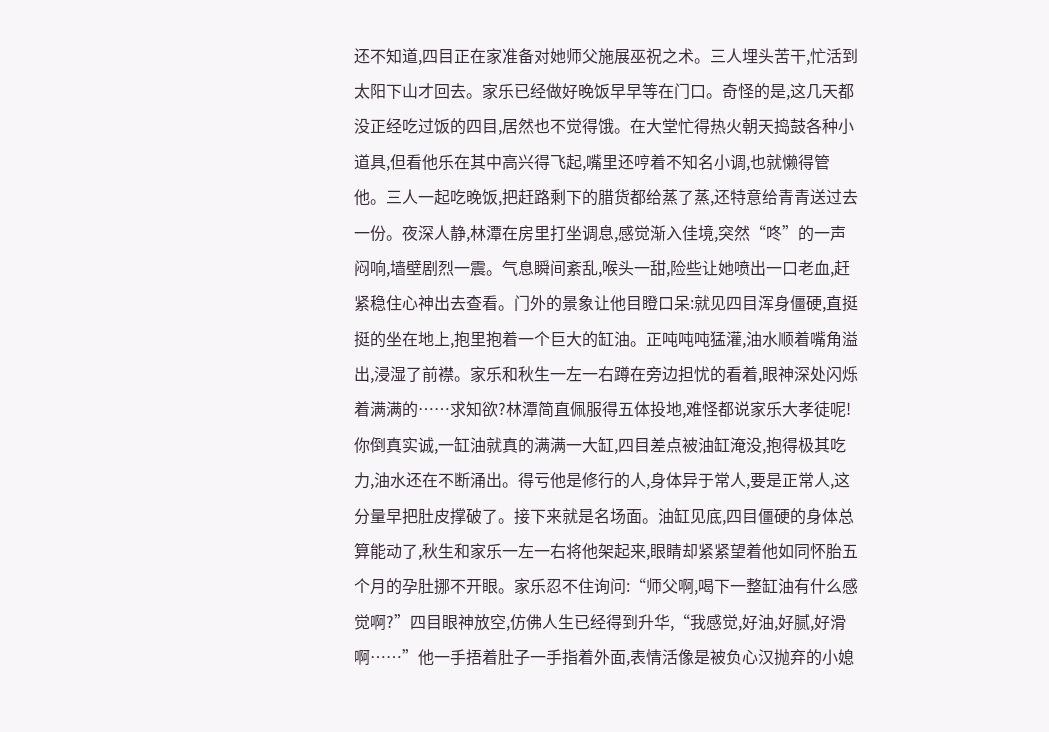还不知道,四目正在家准备对她师父施展巫祝之术。三人埋头苦干,忙活到太阳下山才回去。家乐已经做好晚饭早早等在门口。奇怪的是,这几天都没正经吃过饭的四目,居然也不觉得饿。在大堂忙得热火朝天捣鼓各种小道具,但看他乐在其中高兴得飞起,嘴里还哼着不知名小调,也就懒得管他。三人一起吃晚饭,把赶路剩下的腊货都给蒸了蒸,还特意给青青送过去一份。夜深人静,林潭在房里打坐调息,感觉渐入佳境,突然“咚”的一声闷响,墙壁剧烈一震。气息瞬间紊乱,喉头一甜,险些让她喷出一口老血,赶紧稳住心神出去查看。门外的景象让他目瞪口呆:就见四目浑身僵硬,直挺挺的坐在地上,抱里抱着一个巨大的缸油。正吨吨吨猛灌,油水顺着嘴角溢出,浸湿了前襟。家乐和秋生一左一右蹲在旁边担忧的看着,眼神深处闪烁着满满的……求知欲?林潭简直佩服得五体投地,难怪都说家乐大孝徒呢!你倒真实诚,一缸油就真的满满一大缸,四目差点被油缸淹没,抱得极其吃力,油水还在不断涌出。得亏他是修行的人,身体异于常人,要是正常人,这分量早把肚皮撑破了。接下来就是名场面。油缸见底,四目僵硬的身体总算能动了,秋生和家乐一左一右将他架起来,眼睛却紧紧望着他如同怀胎五个月的孕肚挪不开眼。家乐忍不住询问:“师父啊,喝下一整缸油有什么感觉啊?”四目眼神放空,仿佛人生已经得到升华,“我感觉,好油,好腻,好滑啊……”他一手捂着肚子一手指着外面,表情活像是被负心汉抛弃的小媳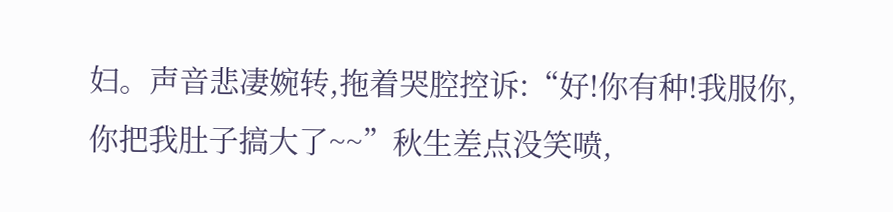妇。声音悲凄婉转,拖着哭腔控诉:“好!你有种!我服你,你把我肚子搞大了~~”秋生差点没笑喷,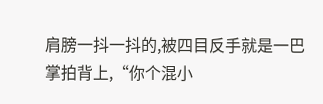肩膀一抖一抖的,被四目反手就是一巴掌拍背上,“你个混小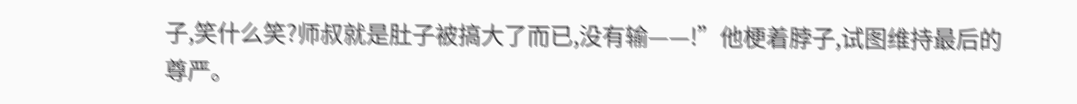子,笑什么笑?师叔就是肚子被搞大了而已,没有输——!”他梗着脖子,试图维持最后的尊严。